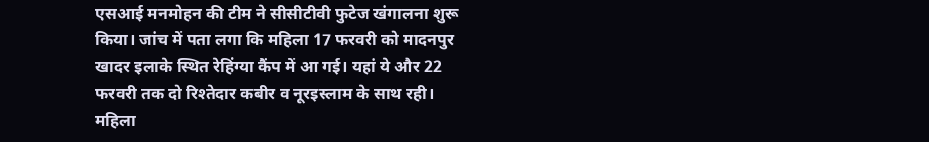एसआई मनमोहन की टीम ने सीसीटीवी फुटेज खंगालना शुरू किया। जांच में पता लगा कि महिला 17 फरवरी को मादनपुर खादर इलाके स्थित रेहिंग्या कैंप में आ गई। यहां ये और 22 फरवरी तक दो रिश्तेदार कबीर व नूरइस्लाम के साथ रही। महिला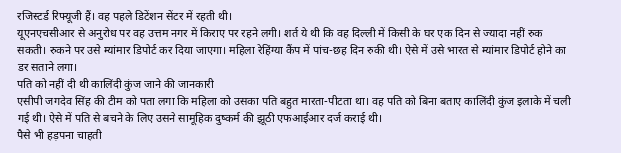रजिस्टर्ड रिफ्यूजी हैं। वह पहले डिटेंशन सेंटर में रहती थी।
यूएनएचसीआर से अनुरोध पर वह उत्तम नगर में किराए पर रहने लगी। शर्त ये थी कि वह दिल्ली में किसी के घर एक दिन से ज्यादा नहीं रुक सकती। रुकने पर उसे म्यांमार डिपोर्ट कर दिया जाएगा। महिला रेहिंग्या कैंप में पांच-छह दिन रुकी थी। ऐसे में उसे भारत से म्यांमार डिपोर्ट होने का डर सताने लगा।
पति को नहीं दी थी कालिंदी कुंज जाने की जानकारी
एसीपी जगदेव सिंह की टीम को पता लगा कि महिला को उसका पति बहुत मारता-पीटता था। वह पति को बिना बताए कालिंदी कुंज इलाके में चली गई थी। ऐसे में पति से बचने के लिए उसने सामूहिक दुष्कर्म की झूठी एफआईआर दर्ज कराई थी।
पैसे भी हड़पना चाहती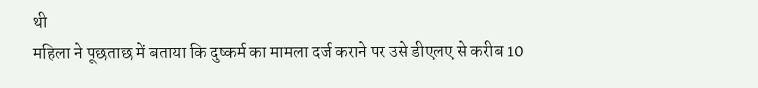थी
महिला ने पूछताछ में बताया कि दुष्कर्म का मामला दर्ज कराने पर उसे डीएलए से करीब 10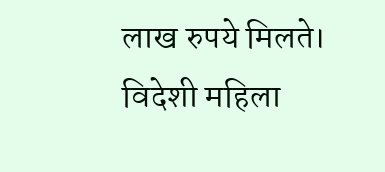लाख रुपये मिलते। विदेशी महिला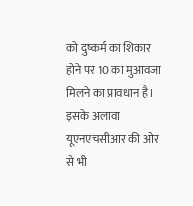को दुष्कर्म का शिकार होने पर 10 का मुआवजा मिलने का प्रावधान है। इसके अलावा यूएनएचसीआर की ओर से भी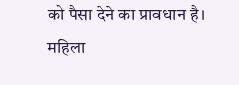को पैसा देने का प्रावधान है। महिला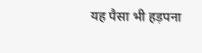यह पैसा भी हड़पना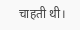चाहती थी।